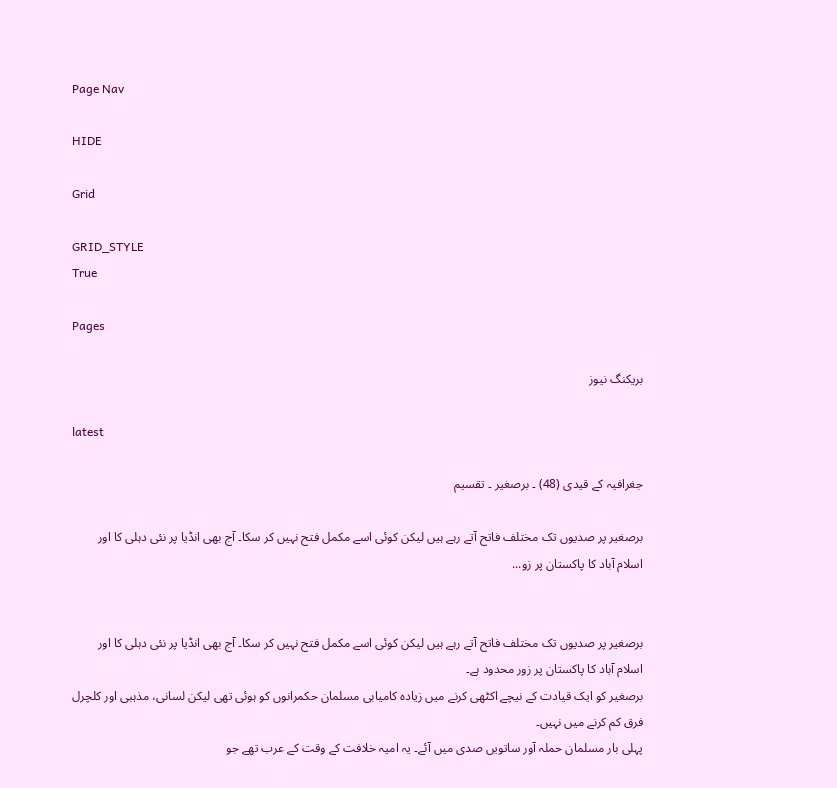Page Nav

HIDE

Grid

GRID_STYLE
True

Pages

بریکنگ نیوز

latest

جغرافیہ کے قیدی (48) ۔ برصغیر ۔ تقسیم

برصغیر پر صدیوں تک مختلف فاتح آتے رہے ہیں لیکن کوئی اسے مکمل فتح نہیں کر سکا۔ آج بھی انڈیا پر نئی دہلی کا اور اسلام آباد کا پاکستان پر زو...


برصغیر پر صدیوں تک مختلف فاتح آتے رہے ہیں لیکن کوئی اسے مکمل فتح نہیں کر سکا۔ آج بھی انڈیا پر نئی دہلی کا اور اسلام آباد کا پاکستان پر زور محدود ہے۔
برصغیر کو ایک قیادت کے نیچے اکٹھی کرنے میں زیادہ کامیابی مسلمان حکمرانوں کو ہوئی تھی لیکن لسانی، مذہبی اور کلچرل فرق کم کرنے میں نہیں۔
پہلی بار مسلمان حملہ آور ساتویں صدی میں آئے۔ یہ امیہ خلافت کے وقت کے عرب تھے جو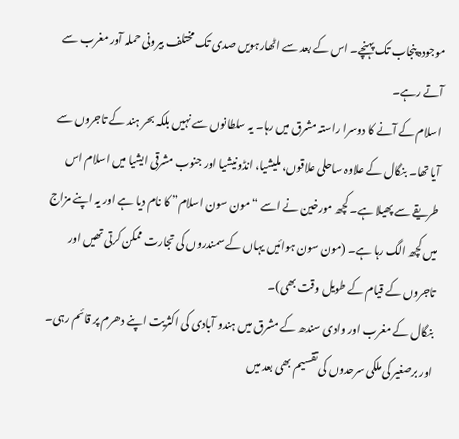موجودہ پنجاب تک پہنچے۔ اس کے بعد سے اٹھارہویں صدی تک مختلف بیرونی حملہ آور مغرب سے آتے رہے۔
اسلام کے آنے کا دوسرا راستہ مشرق میں رہا۔ یہ سلطانوں سے نہیں بلکہ بحر ہند کے تاجروں سے آیا تھا۔ بنگال کے علاوہ ساحلی علاقوں، ملیشیا، انڈونیشیا اور جنوب مشرقی ایشیا میں اسلام اس طریقے سے پھیلا ہے۔ کچھ مورخین نے اسے “مون سون اسلام” کا نام دیا ہے اور یہ اپنے مزاج میں کچھ الگ رہا ہے۔ (مون سون ہوائیں یہاں کے سمندروں کی تجارت ممکن کرتی تھیں اور تاجروں کے قیام کے طویل وقت بھی)۔
بنگال کے مغرب اور وادی سندھ کے مشرق میں ہندو آبادی کی اکثریت اپنے دھرم پر قائم رہی۔ اور برصغیر کی ملکی سرحدوں کی تقسیم بھی بعد میں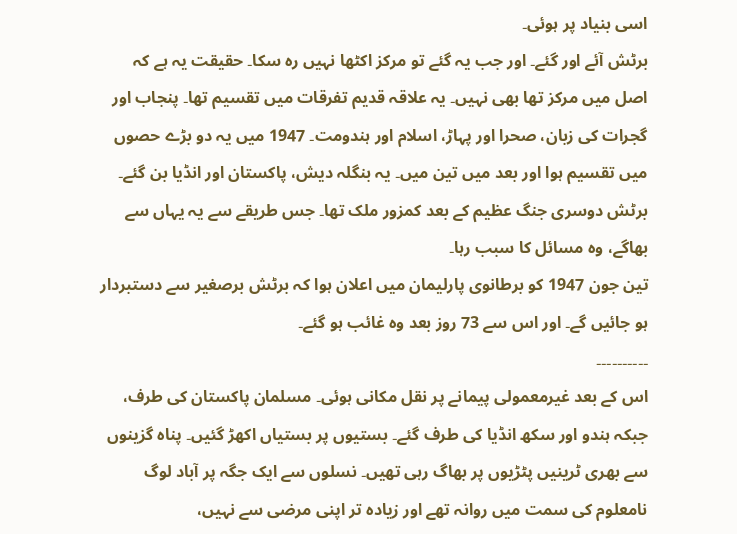اسی بنیاد پر ہوئی۔
برٹش آئے اور گئے۔ اور جب یہ گئے تو مرکز اکٹھا نہیں رہ سکا۔ حقیقت یہ ہے کہ اصل میں مرکز تھا بھی نہیں۔ یہ علاقہ قدیم تفرقات میں تقسیم تھا۔ پنجاب اور گجرات کی زبان، صحرا اور پہاڑ، اسلام اور ہندومت۔ 1947 میں یہ دو بڑے حصوں میں تقسیم ہوا اور بعد میں تین میں۔ یہ بنگلہ دیش، پاکستان اور انڈیا بن گئے۔ برٹش دوسری جنگ عظیم کے بعد کمزور ملک تھا۔ جس طریقے سے یہ یہاں سے بھاگے، وہ مسائل کا سبب رہا۔
تین جون 1947 کو برطانوی پارلیمان میں اعلان ہوا کہ برٹش برصغیر سے دستبردار ہو جائیں گے۔ اور اس سے 73 روز بعد وہ غائب ہو گئے۔
۔۔۔۔۔۔۔۔۔۔
اس کے بعد غیرمعمولی پیمانے پر نقل مکانی ہوئی۔ مسلمان پاکستان کی طرف، جبکہ ہندو اور سکھ انڈیا کی طرف گئے۔ بستیوں پر بستیاں اکھڑ گئیں۔ پناہ گزینوں سے بھری ٹرینیں پٹڑیوں پر بھاگ رہی تھیں۔ نسلوں سے ایک جگہ پر آباد لوگ نامعلوم کی سمت میں روانہ تھے اور زیادہ تر اپنی مرضی سے نہیں،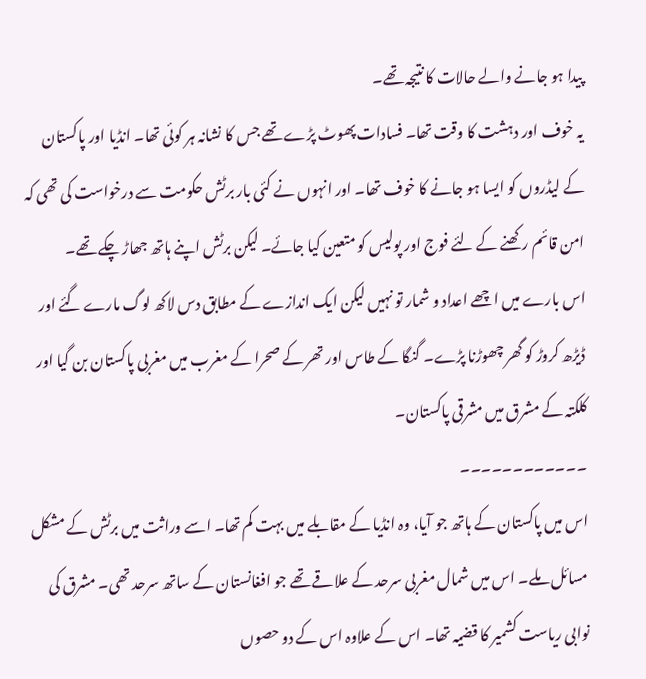پیدا ہو جانے والے حالات کا نتیجہ تھے۔
یہ خوف اور دہشت کا وقت تھا۔ فسادات پھوٹ پڑے تھے جس کا نشانہ ہر کوئی تھا۔ انڈیا اور پاکستان کے لیڈروں کو ایسا ہو جانے کا خوف تھا۔ اور انہوں نے کئی بار برٹش حکومت سے درخواست کی تھی کہ امن قائم رکھنے کے لئے فوج اور پولیس کو متعین کیا جائے۔ لیکن برٹش اپنے ہاتھ جھاڑ چکے تھے۔
اس بارے میں اچھے اعداد و شمار تو نہیں لیکن ایک اندازے کے مطابق دس لاکھ لوگ مارے گئے اور ڈیڑھ کروڑ کو گھر چھوڑنا پڑے۔ گنگا کے طاس اور تھر کے صحرا کے مغرب میں مغربی پاکستان بن گیا اور کلکتہ کے مشرق میں مشرقی پاکستان۔
۔۔۔۔۔۔۔۔۔۔۔۔
اس میں پاکستان کے ہاتھ جو آیا، وہ انڈیا کے مقابلے میں بہت کم تھا۔ اسے وراثت میں برٹش کے مشکل مسائل ملے۔ اس میں شمال مغربی سرحد کے علاقے تھے جو افغانستان کے ساتھ سرحد تھی۔ مشرق کی نوابی ریاست کشمیر کا قضیہ تھا۔ اس کے علاوہ اس کے دو حصوں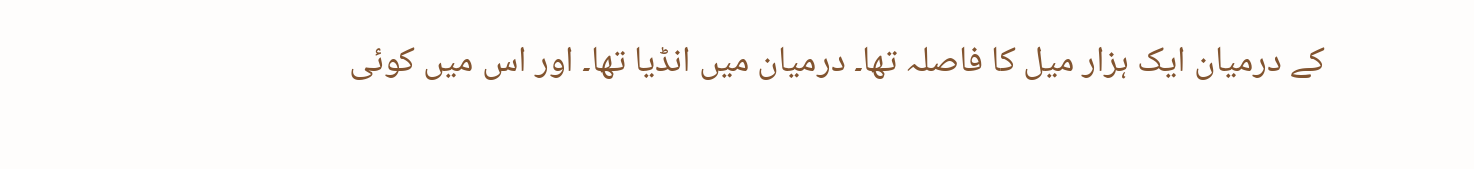کے درمیان ایک ہزار میل کا فاصلہ تھا۔ درمیان میں انڈیا تھا۔ اور اس میں کوئی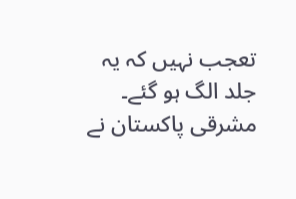تعجب نہیں کہ یہ جلد الگ ہو گئے۔ مشرقی پاکستان نے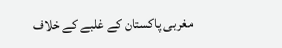مغربی پاکستان کے غلبے کے خلاف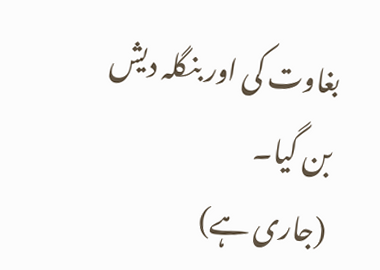بغاوت کی اور بنگلہ دیش بن گیا۔
(جاری ہے)